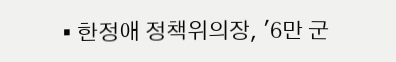▪ 한정애 정책위의장, '6만 군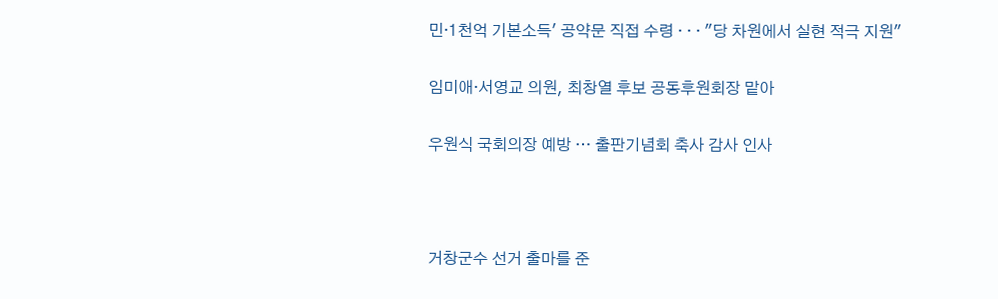민·1천억 기본소득' 공약문 직접 수령 · · · "당 차원에서 실현 적극 지원"

임미애·서영교 의원, 최창열 후보 공동후원회장 맡아

우원식 국회의장 예방 … 출판기념회 축사 감사 인사



거창군수 선거 출마를 준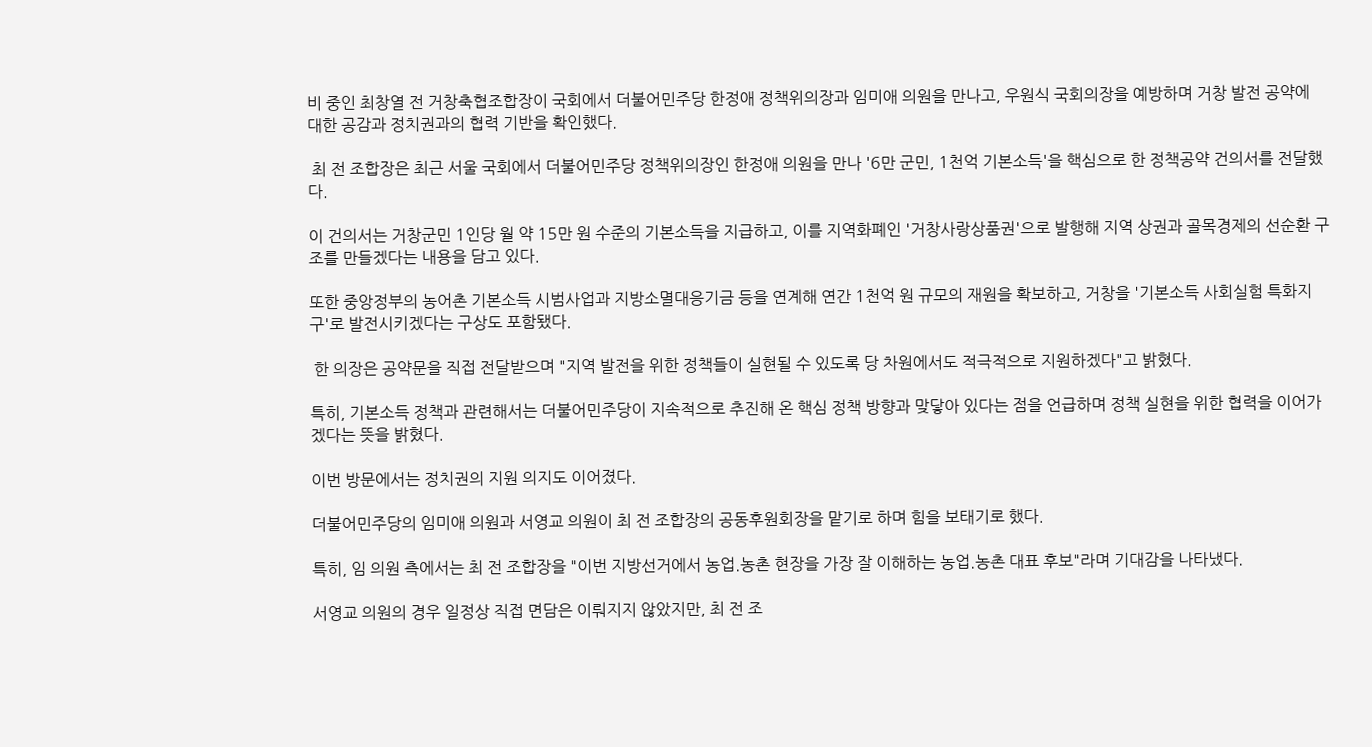비 중인 최창열 전 거창축협조합장이 국회에서 더불어민주당 한정애 정책위의장과 임미애 의원을 만나고, 우원식 국회의장을 예방하며 거창 발전 공약에 대한 공감과 정치권과의 협력 기반을 확인했다.

 최 전 조합장은 최근 서울 국회에서 더불어민주당 정책위의장인 한정애 의원을 만나 '6만 군민, 1천억 기본소득'을 핵심으로 한 정책공약 건의서를 전달했다.

이 건의서는 거창군민 1인당 월 약 15만 원 수준의 기본소득을 지급하고, 이를 지역화폐인 '거창사랑상품권'으로 발행해 지역 상권과 골목경제의 선순환 구조를 만들겠다는 내용을 담고 있다.

또한 중앙정부의 농어촌 기본소득 시범사업과 지방소멸대응기금 등을 연계해 연간 1천억 원 규모의 재원을 확보하고, 거창을 '기본소득 사회실험 특화지구'로 발전시키겠다는 구상도 포함됐다.

 한 의장은 공약문을 직접 전달받으며 "지역 발전을 위한 정책들이 실현될 수 있도록 당 차원에서도 적극적으로 지원하겠다"고 밝혔다.

특히, 기본소득 정책과 관련해서는 더불어민주당이 지속적으로 추진해 온 핵심 정책 방향과 맞닿아 있다는 점을 언급하며 정책 실현을 위한 협력을 이어가겠다는 뜻을 밝혔다.

이번 방문에서는 정치권의 지원 의지도 이어졌다.

더불어민주당의 임미애 의원과 서영교 의원이 최 전 조합장의 공동후원회장을 맡기로 하며 힘을 보태기로 했다.

특히, 임 의원 측에서는 최 전 조합장을 "이번 지방선거에서 농업.농촌 현장을 가장 잘 이해하는 농업.농촌 대표 후보"라며 기대감을 나타냈다.

서영교 의원의 경우 일정상 직접 면담은 이뤄지지 않았지만, 최 전 조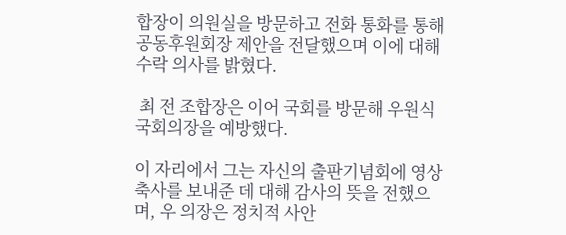합장이 의원실을 방문하고 전화 통화를 통해 공동후원회장 제안을 전달했으며 이에 대해 수락 의사를 밝혔다.

 최 전 조합장은 이어 국회를 방문해 우원식 국회의장을 예방했다.

이 자리에서 그는 자신의 출판기념회에 영상 축사를 보내준 데 대해 감사의 뜻을 전했으며, 우 의장은 정치적 사안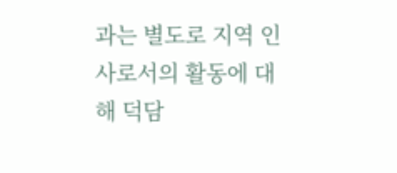과는 별도로 지역 인사로서의 활동에 대해 덕담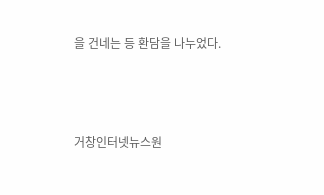을 건네는 등 환담을 나누었다.



거창인터넷뉴스원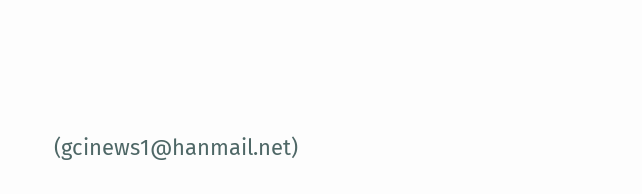(gcinews1@hanmail.net)